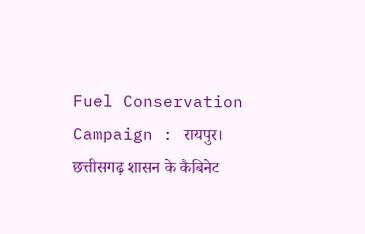Fuel Conservation Campaign : रायपुर। छत्तीसगढ़ शासन के कैबिनेट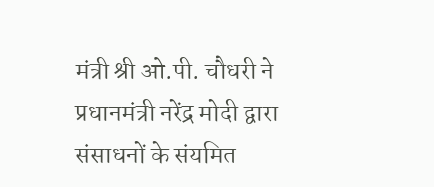मंत्री श्री ओ.पी. चौधरी ने प्रधानमंत्री नरेंद्र मोदी द्वारा संसाधनों के संयमित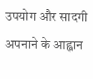उपयोग और सादगी अपनाने के आह्वान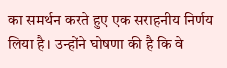का समर्थन करते हुए एक सराहनीय निर्णय लिया है। उन्होंने घोषणा की है कि वे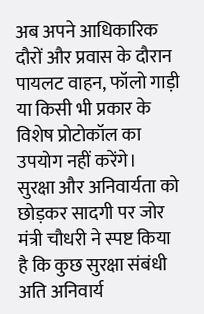अब अपने आधिकारिक दौरों और प्रवास के दौरान पायलट वाहन, फॉलो गाड़ी या किसी भी प्रकार के विशेष प्रोटोकॉल का उपयोग नहीं करेंगे।
सुरक्षा और अनिवार्यता को छोड़कर सादगी पर जोर मंत्री चौधरी ने स्पष्ट किया है कि कुछ सुरक्षा संबंधी अति अनिवार्य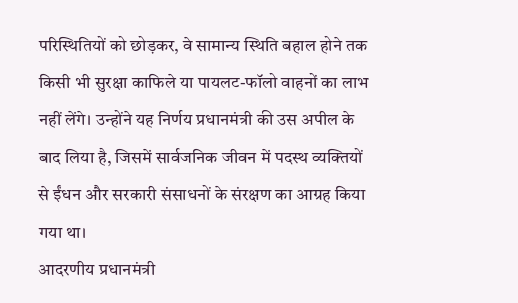परिस्थितियों को छोड़कर, वे सामान्य स्थिति बहाल होने तक किसी भी सुरक्षा काफिले या पायलट-फॉलो वाहनों का लाभ नहीं लेंगे। उन्होंने यह निर्णय प्रधानमंत्री की उस अपील के बाद लिया है, जिसमें सार्वजनिक जीवन में पदस्थ व्यक्तियों से ईंधन और सरकारी संसाधनों के संरक्षण का आग्रह किया गया था।
आदरणीय प्रधानमंत्री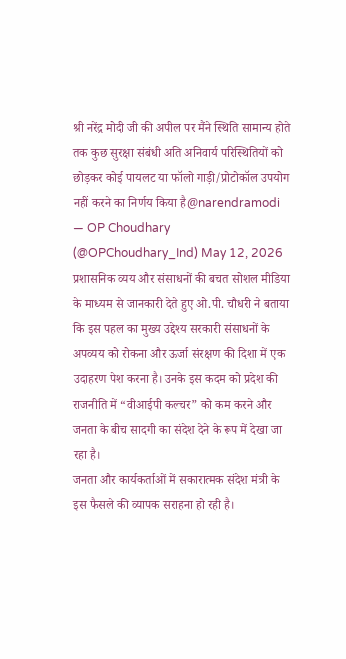श्री नरेंद्र मोदी जी की अपील पर मैंने स्थिति सामान्य होते तक कुछ सुरक्षा संबंधी अति अनिवार्य परिस्थितियों को छोड़कर कोई पायलट या फॉलो गाड़ी/प्रोटोकॉल उपयोग नहीं करने का निर्णय किया है@narendramodi
— OP Choudhary (@OPChoudhary_Ind) May 12, 2026
प्रशासनिक व्यय और संसाधनों की बचत सोशल मीडिया के माध्यम से जानकारी देते हुए ओ.पी. चौधरी ने बताया कि इस पहल का मुख्य उद्देश्य सरकारी संसाधनों के अपव्यय को रोकना और ऊर्जा संरक्षण की दिशा में एक उदाहरण पेश करना है। उनके इस कदम को प्रदेश की राजनीति में “वीआईपी कल्चर” को कम करने और जनता के बीच सादगी का संदेश देने के रूप में देखा जा रहा है।
जनता और कार्यकर्ताओं में सकारात्मक संदेश मंत्री के इस फैसले की व्यापक सराहना हो रही है।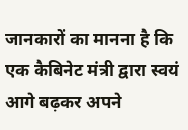जानकारों का मानना है कि एक कैबिनेट मंत्री द्वारा स्वयं आगे बढ़कर अपने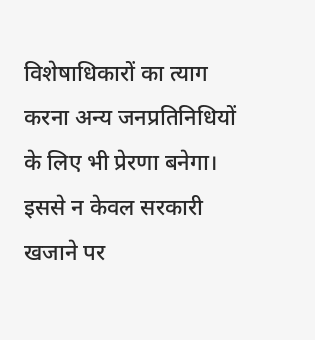विशेषाधिकारों का त्याग करना अन्य जनप्रतिनिधियों के लिए भी प्रेरणा बनेगा। इससे न केवल सरकारी खजाने पर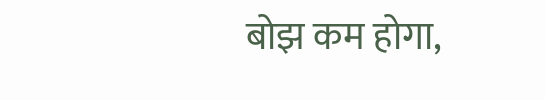बोझ कम होगा,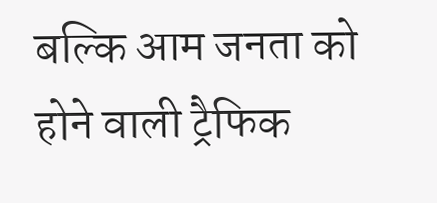बल्कि आम जनता को होने वाली ट्रैफिक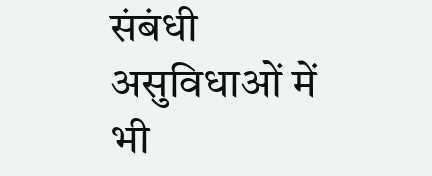संबंधी असुविधाओं में भी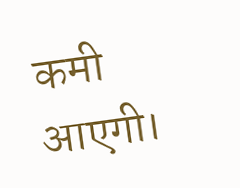कमी आएगी।